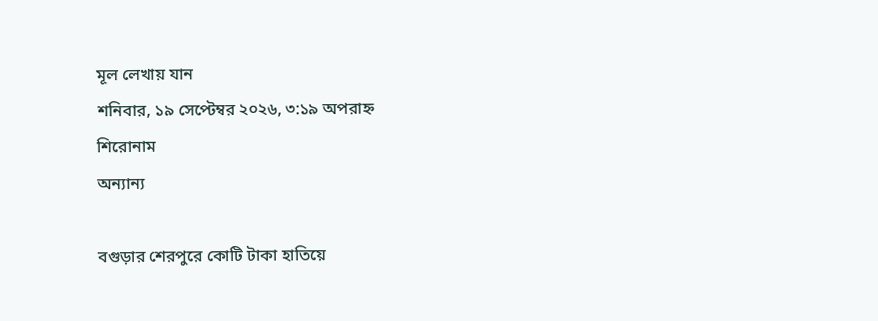মূল লেখায় যান
শনিবার, ১৯ সেপ্টেম্বর ২০২৬, ৩:১৯ অপরাহ্ন
শিরোনাম
অন্যান্য

বগুড়ার শেরপুরে কোটি টাকা হাতিয়ে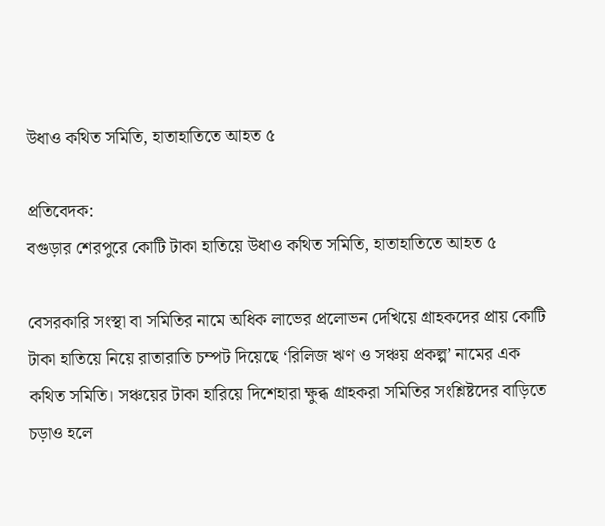উধাও কথিত সমিতি, হাতাহাতিতে আহত ৫

প্রতিবেদক:
বগুড়ার শেরপুরে কোটি টাকা হাতিয়ে উধাও কথিত সমিতি, হাতাহাতিতে আহত ৫

বেসরকারি সংস্থা বা সমিতির নামে অধিক লাভের প্রলোভন দেখিয়ে গ্রাহকদের প্রায় কোটি টাকা হাতিয়ে নিয়ে রাতারাতি চম্পট দিয়েছে ‘রিলিজ ঋণ ও সঞ্চয় প্রকল্প’ নামের এক কথিত সমিতি। সঞ্চয়ের টাকা হারিয়ে দিশেহারা ক্ষুব্ধ গ্রাহকরা সমিতির সংশ্লিষ্টদের বাড়িতে চড়াও হলে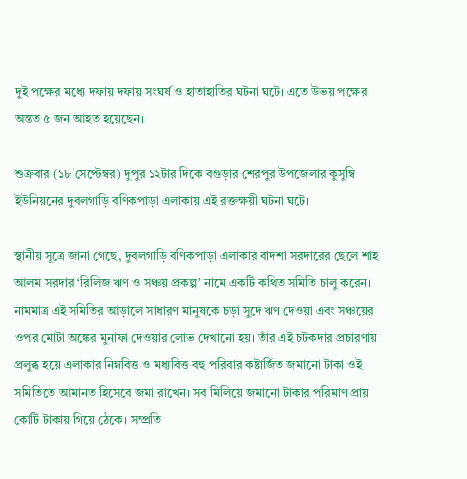দুই পক্ষের মধ্যে দফায় দফায় সংঘর্ষ ও হাতাহাতির ঘটনা ঘটে। এতে উভয় পক্ষের অন্তত ৫ জন আহত হয়েছেন।

শুক্রবার (১৮ সেপ্টেম্বর) দুপুর ১২টার দিকে বগুড়ার শেরপুর উপজেলার কুসুম্বি ইউনিয়নের দুবলগাড়ি বণিকপাড়া এলাকায় এই রক্তক্ষয়ী ঘটনা ঘটে।

স্থানীয় সূত্রে জানা গেছে, দুবলগাড়ি বণিকপাড়া এলাকার বাদশা সরদারের ছেলে শাহ আলম সরদার ‘রিলিজ ঋণ ও সঞ্চয় প্রকল্প’ নামে একটি কথিত সমিতি চালু করেন। নামমাত্র এই সমিতির আড়ালে সাধারণ মানুষকে চড়া সুদে ঋণ দেওয়া এবং সঞ্চয়ের ওপর মোটা অঙ্কের মুনাফা দেওয়ার লোভ দেখানো হয়। তাঁর এই চটকদার প্রচারণায় প্রলুব্ধ হয়ে এলাকার নিম্নবিত্ত ও মধ্যবিত্ত বহু পরিবার কষ্টার্জিত জমানো টাকা ওই সমিতিতে আমানত হিসেবে জমা রাখেন। সব মিলিয়ে জমানো টাকার পরিমাণ প্রায় কোটি টাকায় গিয়ে ঠেকে। সম্প্রতি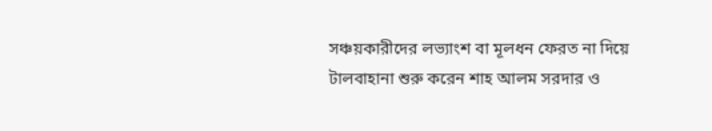সঞ্চয়কারীদের লভ্যাংশ বা মূলধন ফেরত না দিয়ে টালবাহানা শুরু করেন শাহ আলম সরদার ও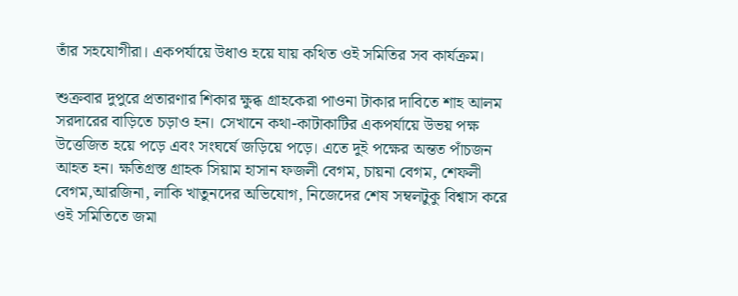তাঁর সহযোগীরা। একপর্যায়ে উধাও হয়ে যায় কথিত ওই সমিতির সব কার্যক্রম।

শুক্রবার দুপুরে প্রতারণার শিকার ক্ষুব্ধ গ্রাহকেরা পাওনা টাকার দাবিতে শাহ আলম সরদারের বাড়িতে চড়াও হন। সেখানে কথা-কাটাকাটির একপর্যায়ে উভয় পক্ষ উত্তেজিত হয়ে পড়ে এবং সংঘর্ষে জড়িয়ে পড়ে। এতে দুই পক্ষের অন্তত পাঁচজন আহত হন। ক্ষতিগ্রস্ত গ্রাহক সিয়াম হাসান ফজলী বেগম, চায়না বেগম, শেফলী বেগম,আরজিনা, লাকি খাতুনদের অভিযোগ, নিজেদের শেষ সম্বলটুকু বিশ্বাস করে ওই সমিতিতে জমা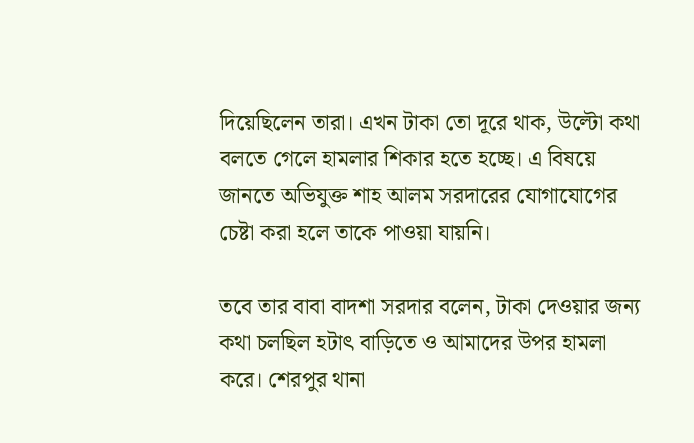দিয়েছিলেন তারা। এখন টাকা তো দূরে থাক, উল্টো কথা বলতে গেলে হামলার শিকার হতে হচ্ছে। এ বিষয়ে জানতে অভিযুক্ত শাহ আলম সরদারের যোগাযোগের চেষ্টা করা হলে তাকে পাওয়া যায়নি।

তবে তার বাবা বাদশা সরদার বলেন, টাকা দেওয়ার জন্য কথা চলছিল হটাৎ বাড়িতে ও আমাদের উপর হামলা করে। শেরপুর থানা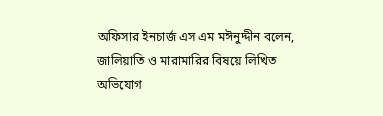অফিসার ইনচার্জ এস এম মঈনুদ্দীন বলেন, জালিয়াতি ও মারামারির বিষয়ে লিখিত অভিযোগ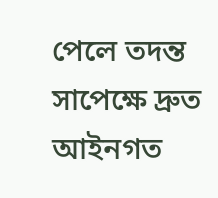পেলে তদন্ত সাপেক্ষে দ্রুত আইনগত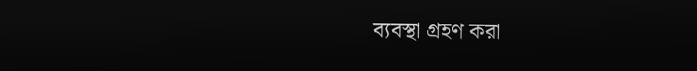ব্যবস্থা গ্রহণ করা